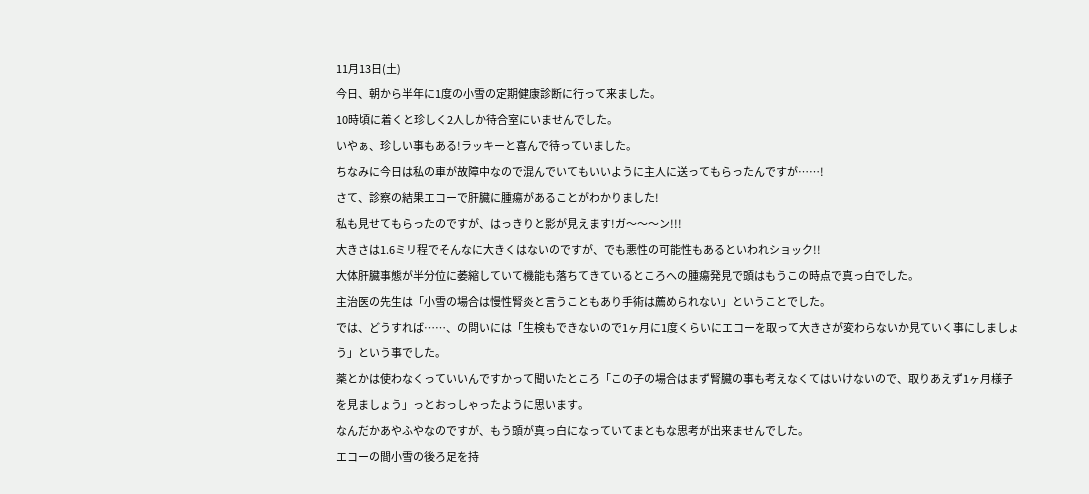11月13日(土)
今日、朝から半年に1度の小雪の定期健康診断に行って来ました。
10時頃に着くと珍しく2人しか待合室にいませんでした。
いやぁ、珍しい事もある!ラッキーと喜んで待っていました。
ちなみに今日は私の車が故障中なので混んでいてもいいように主人に送ってもらったんですが……!
さて、診察の結果エコーで肝臓に腫瘍があることがわかりました!
私も見せてもらったのですが、はっきりと影が見えます!ガ〜〜〜ン!!!
大きさは1.6ミリ程でそんなに大きくはないのですが、でも悪性の可能性もあるといわれショック!!
大体肝臓事態が半分位に萎縮していて機能も落ちてきているところへの腫瘍発見で頭はもうこの時点で真っ白でした。
主治医の先生は「小雪の場合は慢性腎炎と言うこともあり手術は薦められない」ということでした。
では、どうすれば……、の問いには「生検もできないので1ヶ月に1度くらいにエコーを取って大きさが変わらないか見ていく事にしましょう」という事でした。
薬とかは使わなくっていいんですかって聞いたところ「この子の場合はまず腎臓の事も考えなくてはいけないので、取りあえず1ヶ月様子を見ましょう」っとおっしゃったように思います。
なんだかあやふやなのですが、もう頭が真っ白になっていてまともな思考が出来ませんでした。
エコーの間小雪の後ろ足を持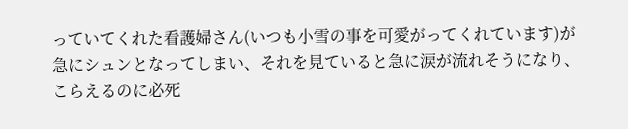っていてくれた看護婦さん(いつも小雪の事を可愛がってくれています)が急にシュンとなってしまい、それを見ていると急に涙が流れそうになり、こらえるのに必死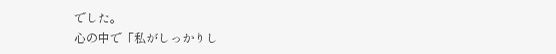でした。
心の中で「私がしっかりし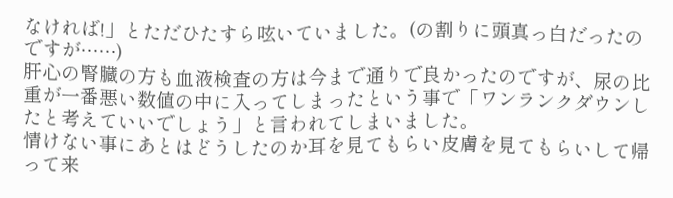なければ!」とただひたすら呟いていました。(の割りに頭真っ白だったのですが……)
肝心の腎臓の方も血液検査の方は今まで通りで良かったのですが、尿の比重が一番悪い数値の中に入ってしまったという事で「ワンランクダウンしたと考えていいでしょう」と言われてしまいました。
情けない事にあとはどうしたのか耳を見てもらい皮膚を見てもらいして帰って来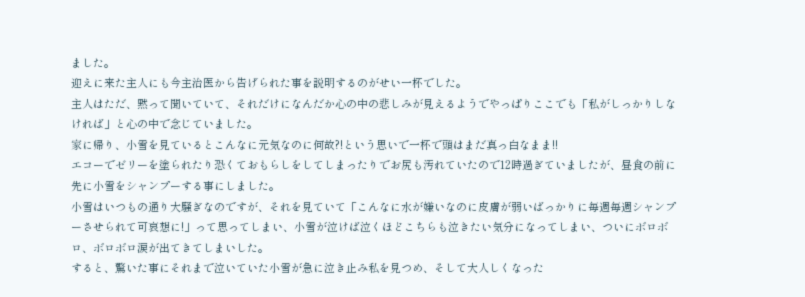ました。
迎えに来た主人にも今主治医から告げられた事を説明するのがせい一杯でした。
主人はただ、黙って聞いていて、それだけになんだか心の中の悲しみが見えるようでやっぱりここでも「私がしっかりしなければ」と心の中で念じていました。
家に帰り、小雪を見ているとこんなに元気なのに何故?!という思いで一杯で頭はまだ真っ白なまま!!
エコーでゼリーを塗られたり恐くておもらしをしてしまったりでお尻も汚れていたので12時過ぎていましたが、昼食の前に先に小雪をシャンプーする事にしました。
小雪はいつもの通り大騒ぎなのですが、それを見ていて「こんなに水が嫌いなのに皮膚が弱いばっかりに毎週毎週シャンプーさせられて可哀想に!」って思ってしまい、小雪が泣けば泣くほどこちらも泣きたい気分になってしまい、ついにボロボロ、ボロボロ涙が出てきてしまいした。
すると、驚いた事にそれまで泣いていた小雪が急に泣き止み私を見つめ、そして大人しくなった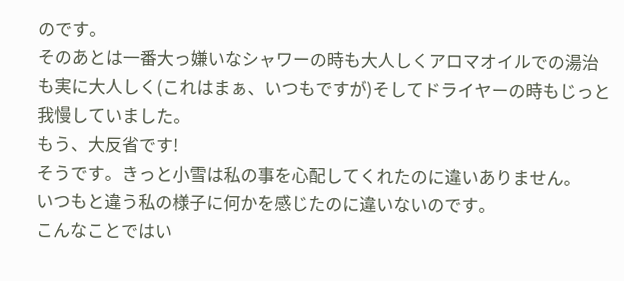のです。
そのあとは一番大っ嫌いなシャワーの時も大人しくアロマオイルでの湯治も実に大人しく(これはまぁ、いつもですが)そしてドライヤーの時もじっと我慢していました。
もう、大反省です!
そうです。きっと小雪は私の事を心配してくれたのに違いありません。
いつもと違う私の様子に何かを感じたのに違いないのです。
こんなことではい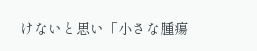けないと思い「小さな腫瘍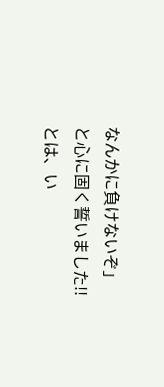なんかに負けないぞ」と心に固く誓いました!!
とは、い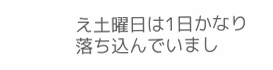え土曜日は1日かなり落ち込んでいまし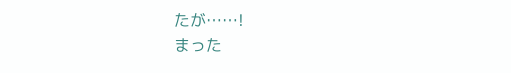たが……!
まった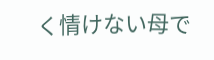く情けない母で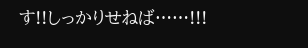す!!しっかりせねば……!!!